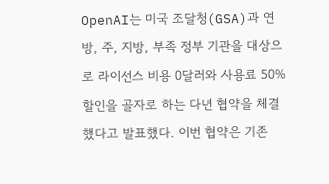OpenAI는 미국 조달청(GSA)과 연방, 주, 지방, 부족 정부 기관을 대상으로 라이선스 비용 0달러와 사용료 50% 할인을 골자로 하는 다년 협약을 체결했다고 발표했다. 이번 협약은 기존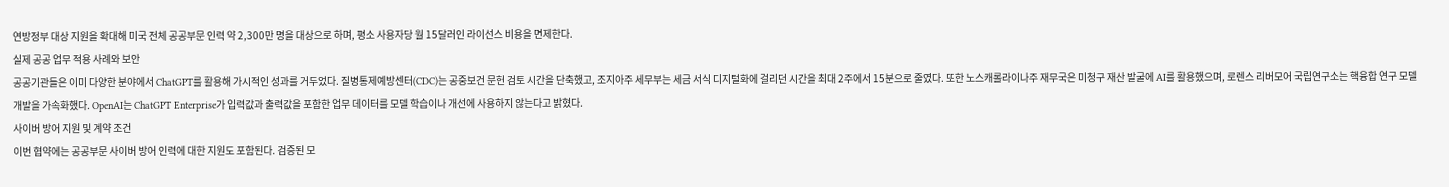연방정부 대상 지원을 확대해 미국 전체 공공부문 인력 약 2,300만 명을 대상으로 하며, 평소 사용자당 월 15달러인 라이선스 비용을 면제한다.
실제 공공 업무 적용 사례와 보안
공공기관들은 이미 다양한 분야에서 ChatGPT를 활용해 가시적인 성과를 거두었다. 질병통제예방센터(CDC)는 공중보건 문헌 검토 시간을 단축했고, 조지아주 세무부는 세금 서식 디지털화에 걸리던 시간을 최대 2주에서 15분으로 줄였다. 또한 노스캐롤라이나주 재무국은 미청구 재산 발굴에 AI를 활용했으며, 로렌스 리버모어 국립연구소는 핵융합 연구 모델 개발을 가속화했다. OpenAI는 ChatGPT Enterprise가 입력값과 출력값을 포함한 업무 데이터를 모델 학습이나 개선에 사용하지 않는다고 밝혔다.
사이버 방어 지원 및 계약 조건
이번 협약에는 공공부문 사이버 방어 인력에 대한 지원도 포함된다. 검증된 모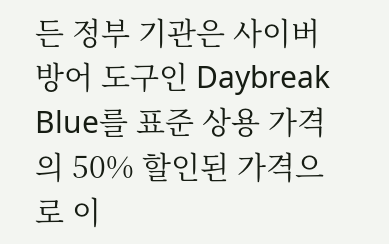든 정부 기관은 사이버 방어 도구인 Daybreak Blue를 표준 상용 가격의 50% 할인된 가격으로 이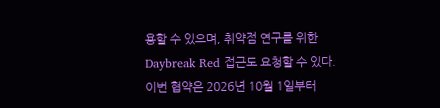용할 수 있으며, 취약점 연구를 위한 Daybreak Red 접근도 요청할 수 있다. 이번 협약은 2026년 10월 1일부터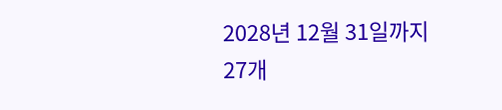2028년 12월 31일까지 27개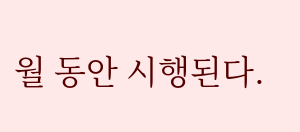월 동안 시행된다.